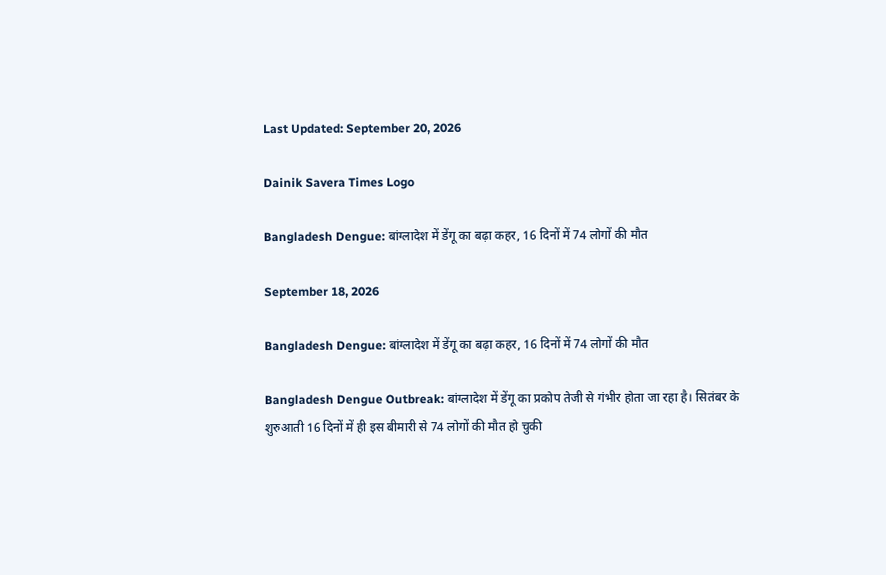Last Updated: September 20, 2026

Dainik Savera Times Logo

Bangladesh Dengue: बांग्लादेश में डेंगू का बढ़ा कहर, 16 दिनों में 74 लोगों की मौत

September 18, 2026

Bangladesh Dengue: बांग्लादेश में डेंगू का बढ़ा कहर, 16 दिनों में 74 लोगों की मौत

Bangladesh Dengue Outbreak: बांग्लादेश में डेंगू का प्रकोप तेजी से गंभीर होता जा रहा है। सितंबर के शुरुआती 16 दिनों में ही इस बीमारी से 74 लोगों की मौत हो चुकी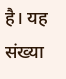है। यह संख्या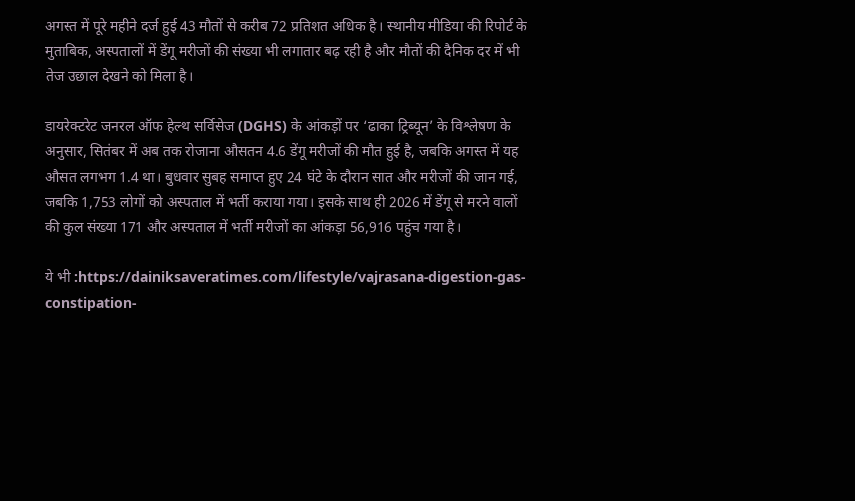अगस्त में पूरे महीने दर्ज हुई 43 मौतों से करीब 72 प्रतिशत अधिक है। स्थानीय मीडिया की रिपोर्ट के मुताबिक, अस्पतालों में डेंगू मरीजों की संख्या भी लगातार बढ़ रही है और मौतों की दैनिक दर में भी तेज उछाल देखने को मिला है।

डायरेक्टरेट जनरल ऑफ हेल्थ सर्विसेज (DGHS) के आंकड़ों पर ‘ढाका ट्रिब्यून’ के विश्लेषण के अनुसार, सितंबर में अब तक रोजाना औसतन 4.6 डेंगू मरीजों की मौत हुई है, जबकि अगस्त में यह औसत लगभग 1.4 था। बुधवार सुबह समाप्त हुए 24 घंटे के दौरान सात और मरीजों की जान गई, जबकि 1,753 लोगों को अस्पताल में भर्ती कराया गया। इसके साथ ही 2026 में डेंगू से मरने वालों की कुल संख्या 171 और अस्पताल में भर्ती मरीजों का आंकड़ा 56,916 पहुंच गया है।

ये भी :https://dainiksaveratimes.com/lifestyle/vajrasana-digestion-gas-constipation-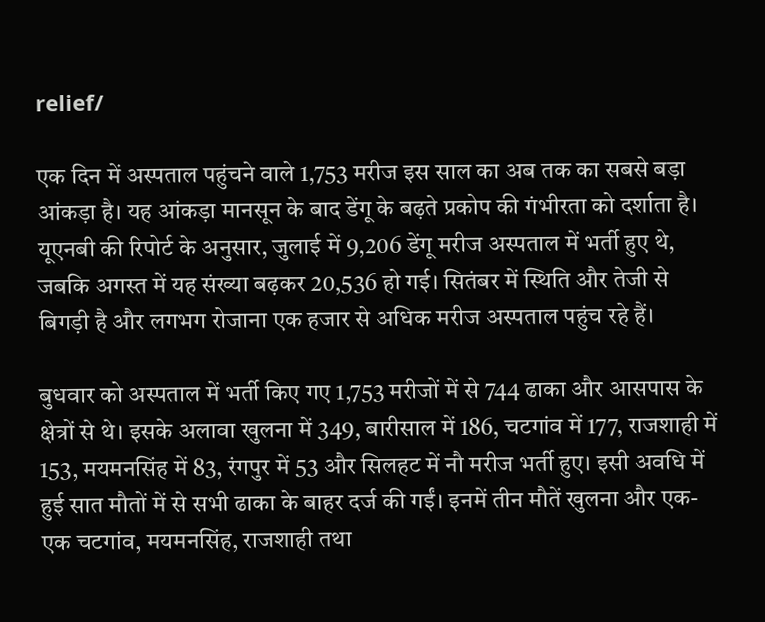relief/

एक दिन में अस्पताल पहुंचने वाले 1,753 मरीज इस साल का अब तक का सबसे बड़ा आंकड़ा है। यह आंकड़ा मानसून के बाद डेंगू के बढ़ते प्रकोप की गंभीरता को दर्शाता है। यूएनबी की रिपोर्ट के अनुसार, जुलाई में 9,206 डेंगू मरीज अस्पताल में भर्ती हुए थे, जबकि अगस्त में यह संख्या बढ़कर 20,536 हो गई। सितंबर में स्थिति और तेजी से बिगड़ी है और लगभग रोजाना एक हजार से अधिक मरीज अस्पताल पहुंच रहे हैं।

बुधवार को अस्पताल में भर्ती किए गए 1,753 मरीजों में से 744 ढाका और आसपास के क्षेत्रों से थे। इसके अलावा खुलना में 349, बारीसाल में 186, चटगांव में 177, राजशाही में 153, मयमनसिंह में 83, रंगपुर में 53 और सिलहट में नौ मरीज भर्ती हुए। इसी अवधि में हुई सात मौतों में से सभी ढाका के बाहर दर्ज की गईं। इनमें तीन मौतें खुलना और एक-एक चटगांव, मयमनसिंह, राजशाही तथा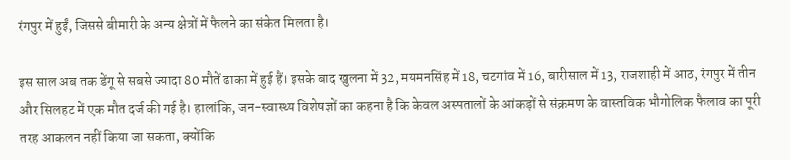रंगपुर में हुईं, जिससे बीमारी के अन्य क्षेत्रों में फैलने का संकेत मिलता है।

इस साल अब तक डेंगू से सबसे ज्यादा 80 मौतें ढाका में हुई हैं। इसके बाद खुलना में 32, मयमनसिंह में 18, चटगांव में 16, बारीसाल में 13, राजशाही में आठ, रंगपुर में तीन और सिलहट में एक मौत दर्ज की गई है। हालांकि, जन-स्वास्थ्य विशेषज्ञों का कहना है कि केवल अस्पतालों के आंकड़ों से संक्रमण के वास्तविक भौगोलिक फैलाव का पूरी तरह आकलन नहीं किया जा सकता, क्योंकि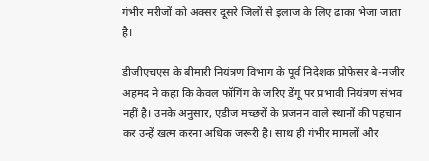गंभीर मरीजों को अक्सर दूसरे जिलों से इलाज के लिए ढाका भेजा जाता है।

डीजीएचएस के बीमारी नियंत्रण विभाग के पूर्व निदेशक प्रोफेसर बे-नजीर अहमद ने कहा कि केवल फॉगिंग के जरिए डेंगू पर प्रभावी नियंत्रण संभव नहीं है। उनके अनुसार, एडीज मच्छरों के प्रजनन वाले स्थानों की पहचान कर उन्हें खत्म करना अधिक जरूरी है। साथ ही गंभीर मामलों और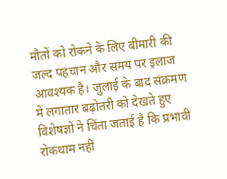मौतों को रोकने के लिए बीमारी की जल्द पहचान और समय पर इलाज आवश्यक है। जुलाई के बाद संक्रमण में लगातार बढ़ोतरी को देखते हुए विशेषज्ञों ने चिंता जताई है कि प्रभावी रोकथाम नहीं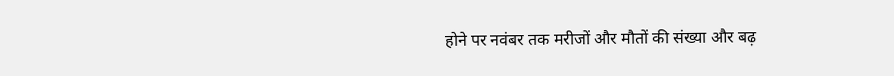होने पर नवंबर तक मरीजों और मौतों की संख्या और बढ़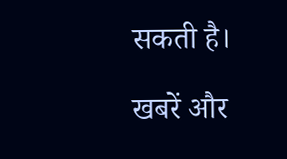सकती है।

खबरें और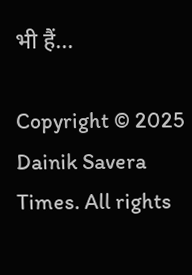भी हैं...

Copyright © 2025 Dainik Savera Times. All rights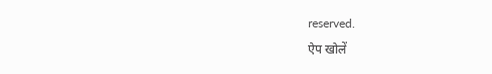reserved.
ऐप खोलें